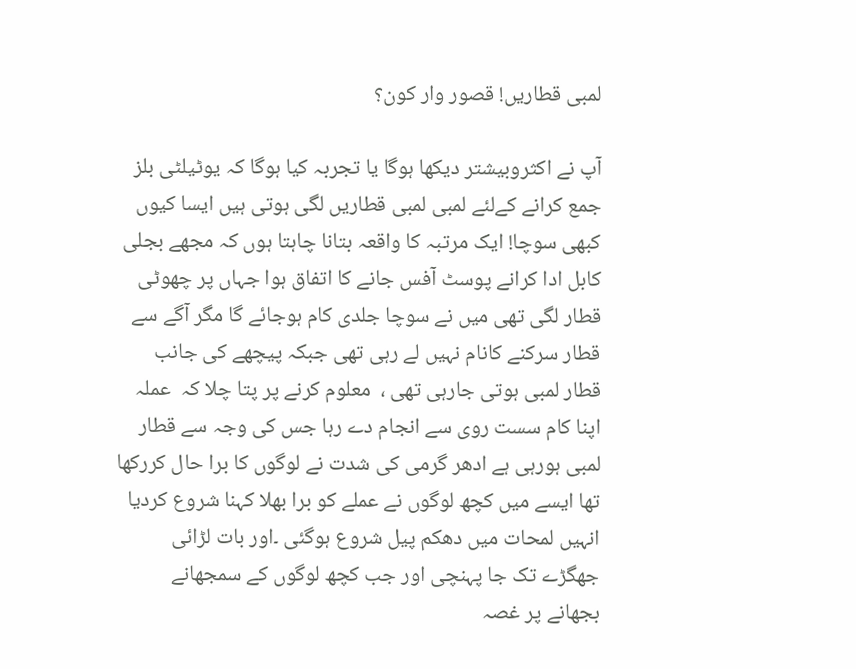لمبی قطاریں! قصور وار کون؟

آپ نے اکثروبیشتر دیکھا ہوگا یا تجربہ کیا ہوگا کہ یوٹیلٹی بلز جمع کرانے کےلئے لمبی لمبی قطاریں لگی ہوتی ہیں ایسا کیوں کبھی سوچا! ایک مرتبہ کا واقعہ بتانا چاہتا ہوں کہ مجھے بجلی کابل ادا کرانے پوسٹ آفس جانے کا اتفاق ہوا جہاں پر چھوٹی قطار لگی تھی میں نے سوچا جلدی کام ہوجائے گا مگر آگے سے قطار سرکنے کانام نہیں لے رہی تھی جبکہ پیچھے کی جانب قطار لمبی ہوتی جارہی تھی ،  معلوم کرنے پر پتا چلا کہ  عملہ اپنا کام سست روی سے انجام دے رہا جس کی وجہ سے قطار لمبی ہورہی ہے ادھر گرمی کی شدت نے لوگوں کا برا حال کررکھا تھا ایسے میں کچھ لوگوں نے عملے کو برا بھلا کہنا شروع کردیا انہیں لمحات میں دھکم پیل شروع ہوگئی ۔اور بات لڑائی جھگڑے تک جا پہنچی اور جب کچھ لوگوں کے سمجھانے بجھانے پر غصہ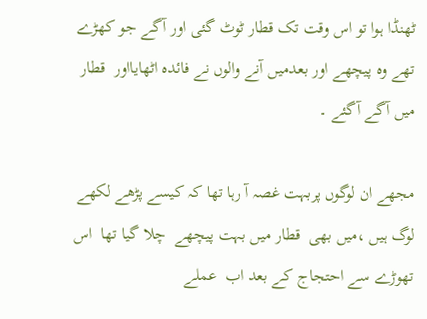ٹھنڈا ہوا تو اس وقت تک قطار ٹوٹ گئی اور آگے جو کھڑے تھے وہ پیچھے اور بعدمیں آنے والوں نے فائدہ اٹھایااور  قطار میں آگے آگئے ۔

مجھے ان لوگوں پربہت غصہ آ رہا تھا کہ کیسے پڑھے لکھے لوگ ہیں ،میں بھی  قطار میں بہت پیچھے  چلا گیا تھا  اس تھوڑے سے احتجاج کے بعد اب  عملے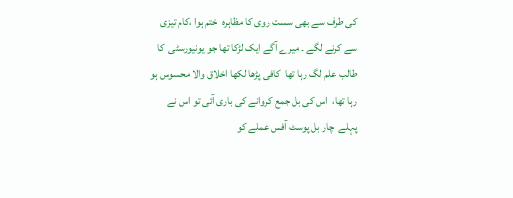کی طرف سے بھی سست روی کا مظاہرہ  ختم ہوا ،کام تیزی سے کرنے لگے ۔ میرے آگے ایک لڑکا تھا جو یونیورسٹی  کا  طالب علم لگ رہا تھا  کافی پڑھا لکھا اخلاق والا محسوس ہو رہا تھا،  اس کی بل جمع کروانے کی باری آئی تو اس نے پہلے  چار بل پوسٹ آفس عملے کو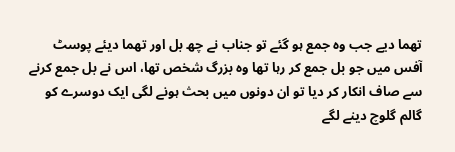تھما دیے جب وہ جمع ہو گئے تو جناب نے چھ بل اور تھما دیئے پوسٹ آفس میں جو بل جمع کر رہا تھا وہ بزرگ شخص تھا، اس نے بل جمع کرنے سے صاف انکار کر دیا تو ان دونوں میں بحث ہونے لگی ایک دوسرے کو گالم گلوچ دینے لگے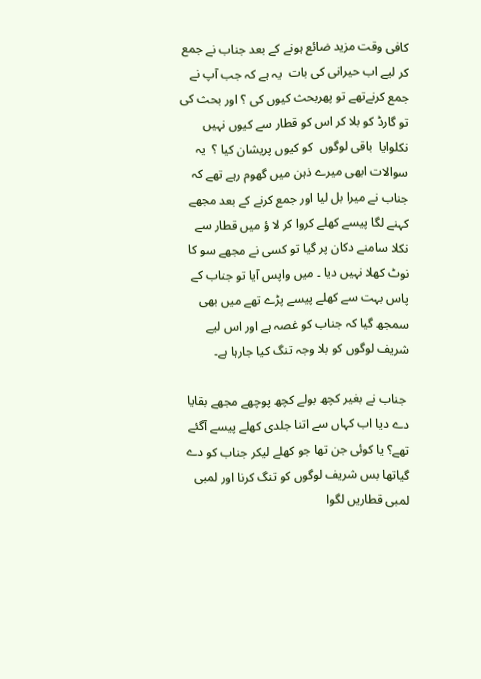کافی وقت مزید ضائع ہونے کے بعد جناب نے جمع کر لیے اب حیرانی کی بات  یہ ہے کہ جب آپ نے جمع کرنےتھے تو پھربحث کیوں کی ؟ اور بحث کی تو گارڈ کو بلا کر اس کو قطار سے کیوں نہیں نکلوایا  باقی لوگوں  کو کیوں پریشان کیا ؟  یہ سوالات ابھی میرے ذہن میں گھوم رہے تھے کہ  جناب نے میرا بل لیا اور جمع کرنے کے بعد مجھے کہنے لگا پیسے کھلے کروا کر لا ؤ میں قطار سے نکلا سامنے دکان پر گیا تو کسی نے مجھے سو کا نوٹ کھلا نہیں دیا ۔ میں واپس آیا تو جناب کے پاس بہت سے کھلے پیسے پڑے تھے میں بھی سمجھ گیا کہ جناب کو غصہ ہے اور اس لیے شریف لوگوں کو بلا وجہ تنگ کیا جارہا ہے۔

 جناب نے بغیر کچھ بولے کچھ پوچھے مجھے بقایا دے دیا اب کہاں سے اتنا جلدی کھلے پیسے آگئے تھے؟ یا کوئی جن تھا جو کھلے لیکر جناب کو دے گیاتھا بس شریف لوگوں کو تنگ کرنا اور لمبی لمبی قطاریں لگوا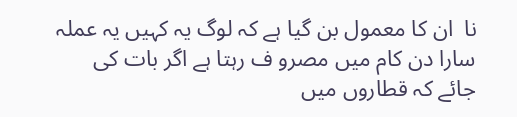نا  ان کا معمول بن گیا ہے کہ لوگ یہ کہیں یہ عملہ سارا دن کام میں مصرو ف رہتا ہے اگر بات کی جائے کہ قطاروں میں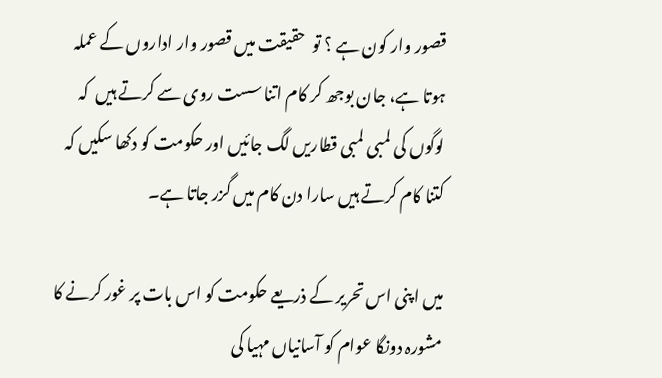قصور وار کون ہے ؟ تو  حقیقت میں قصور وار اداروں کے عملہ ہوتا ہے، جان بوجھ کر کام اتنا سست روی سے کرتے ہیں  کہ لوگوں کی لمبی لمبی قطاریں لگ جائیں اور حکومت کو دکھا سکیں کہ کتنا کام کرتے ہیں سارا دن کام میں گزر جاتا ہے۔

میں اپنی اس تحریر کے ذریعے حکومت کو اس بات پر غور کرنے کا مشورہ دونگا عوام کو آسانیاں مہیا کی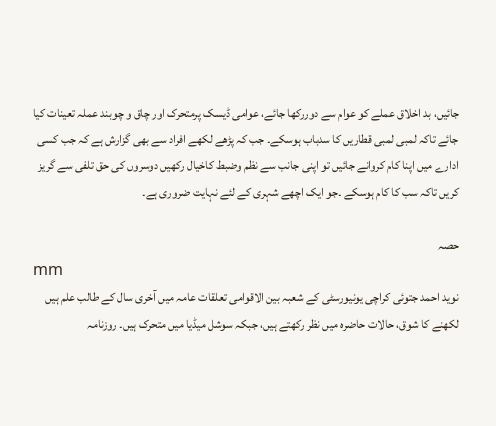جائیں، بد اخلاق عملے کو عوام سے دوررکھا جائے، عوامی ڈیسک پرمتحرک اور چاق و چوبند عملہ تعینات کیا جائے تاکہ لمبی لمبی قطاریں کا سدباب ہوسکے۔ جب کہ پڑھے لکھے افراد سے بھی گزارش ہے کہ جب کسی ادارے میں اپنا کام کروانے جائیں تو اپنی جانب سے نظم وضبط کاخیال رکھیں دوسروں کی حق تلفی سے گریز کریں تاکہ سب کا کام ہوسکے ۔جو ایک اچھے شہری کے لئے نہایت ضروری ہے۔

حصہ
mm
نوید احمد جتوئی کراچی یونیورسٹی کے شعبہ بین الاقوامی تعلقات عامہ میں آخری سال کے طالب علم ہیں لکھنے کا شوق، حالات حاضرہ میں نظر رکھتے ہیں، جبکہ سوشل میڈیا میں متحرک ہیں۔ روزنامہ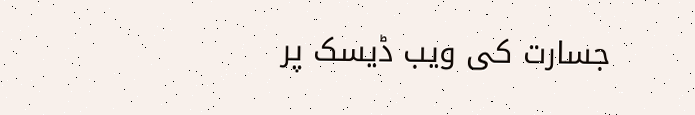جسارت کی ویب ڈیسک پر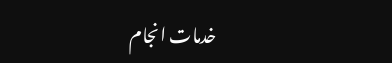خدمات انجام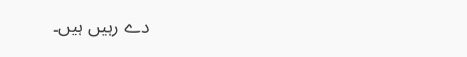دے رہیں ہیں۔